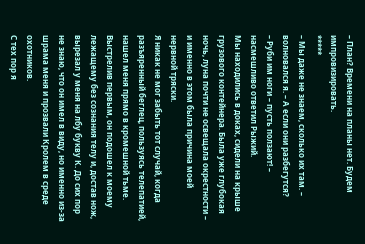– План? Времени на планы нет. Будем импровизировать.
*****
– Мы даже не знаем, сколько их там. – волновался я. – А если они разбегутся?
– Руби им ноги – пусть ползают! – насмешливо ответил Рыжий.
Мы находились в доках, сидели на крыше грузового контейнера. Была уже глубокая ночь, луна почти не освещала окрестности – и именно в этом была причина моей нервной тряски.
Я никак не мог забыть тот случай, когда разъяренный беглец, пользуясь телепатией, нашел меня прямо в кромешной тьме. Выстрелив первым, он подошел к моему лежащему без сознания телу и, достав нож, вырезал у меня на лбу букву К. До сих пор не знаю, что он имел в виду, но именно из-за шрама меня и прозвали Кролем в среде охотников.
С тех пор я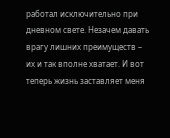работал исключительно при дневном свете. Незачем давать врагу лишних преимуществ – их и так вполне хватает. И вот теперь жизнь заставляет меня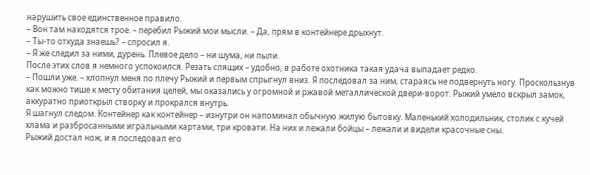нарушить свое единственное правило.
– Вон там находятся трое. – перебил Рыжий мои мысли. – Да, прям в контейнере дрыхнут.
– Ты-то откуда знаешь? – спросил я.
– Я же следил за ними, дурень. Плевое дело – ни шума, ни пыли.
После этих слов я немного успокоился. Резать спящих – удобно, в работе охотника такая удача выпадает редко.
– Пошли уже. – хлопнул меня по плечу Рыжий и первым спрыгнул вниз. Я последовал за ним, стараясь не подвернуть ногу. Проскользнув как можно тише к месту обитания целей, мы оказались у огромной и ржавой металлической двери-ворот. Рыжий умело вскрыл замок, аккуратно приоткрыл створку и прокрался внутрь.
Я шагнул следом. Контейнер как контейнер – изнутри он напоминал обычную жилую бытовку. Маленький холодильник, столик с кучей хлама и разбросанными игральными картами, три кровати. На них и лежали бойцы – лежали и видели красочные сны.
Рыжий достал нож, и я последовал его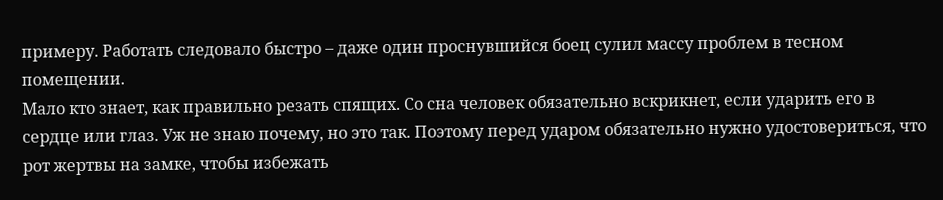примеру. Работать следовало быстро – даже один проснувшийся боец сулил массу проблем в тесном помещении.
Мало кто знает, как правильно резать спящих. Со сна человек обязательно вскрикнет, если ударить его в сердце или глаз. Уж не знаю почему, но это так. Поэтому перед ударом обязательно нужно удостовериться, что рот жертвы на замке, чтобы избежать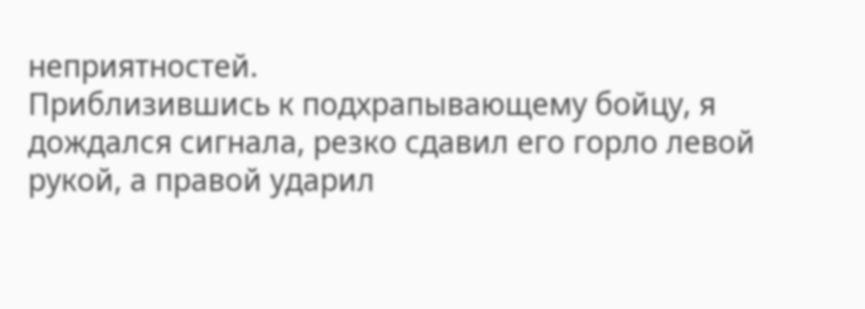неприятностей.
Приблизившись к подхрапывающему бойцу, я дождался сигнала, резко сдавил его горло левой рукой, а правой ударил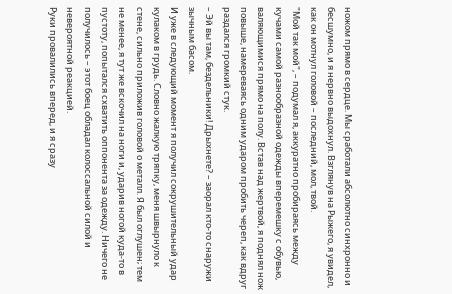ножом прямо в сердце. Мы сработали абсолютно синхронно и бесшумно, и я нервно выдохнул. Взглянув на Рыжего, я увидел, как он мотнул головой – последний, мол, твой.
"Мой так мой", – подумал я, аккуратно пробираясь между кучами самой разнообразной одежды вперемешку с обувью, валяющимися прямо на полу. Встав над жертвой, я поднял нож повыше, намереваясь одним ударом пробить череп, как вдруг раздался громкий стук.
– Эй вы там, бездельники! Дрыхнете? – заорал кто-то снаружи зычным басом.
И уже в следующий момент я получил сокрушительный удар кулаком в грудь. Словно жалкую тряпку, меня швырнуло к стене, сильно приложив головой о металл. Я был оглушен; тем не менее, я тут же вскочил на ноги и, ударив ногой куда-то в пустоту, попытался схватить оппонента за одежду. Ничего не получилось – этот боец обладал колоссальной силой и невероятной реакцией.
Руки провалились вперед, и я сразу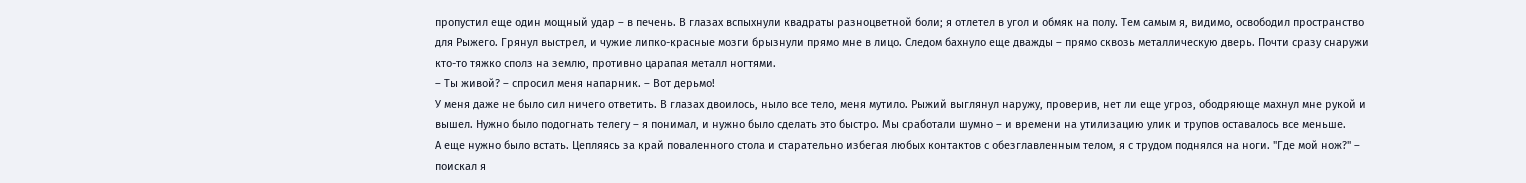пропустил еще один мощный удар – в печень. В глазах вспыхнули квадраты разноцветной боли; я отлетел в угол и обмяк на полу. Тем самым я, видимо, освободил пространство для Рыжего. Грянул выстрел, и чужие липко-красные мозги брызнули прямо мне в лицо. Следом бахнуло еще дважды – прямо сквозь металлическую дверь. Почти сразу снаружи кто-то тяжко сполз на землю, противно царапая металл ногтями.
– Ты живой? – спросил меня напарник. – Вот дерьмо!
У меня даже не было сил ничего ответить. В глазах двоилось, ныло все тело, меня мутило. Рыжий выглянул наружу, проверив, нет ли еще угроз, ободряюще махнул мне рукой и вышел. Нужно было подогнать телегу – я понимал, и нужно было сделать это быстро. Мы сработали шумно – и времени на утилизацию улик и трупов оставалось все меньше.
А еще нужно было встать. Цепляясь за край поваленного стола и старательно избегая любых контактов с обезглавленным телом, я с трудом поднялся на ноги. "Где мой нож?" – поискал я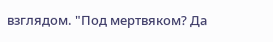взглядом. "Под мертвяком? Да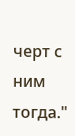черт с ним тогда."